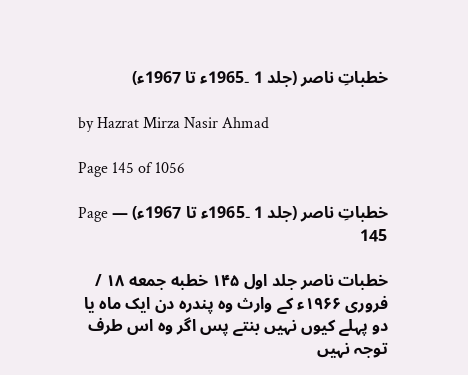خطباتِ ناصر (جلد 1 ۔1965ء تا 1967ء)

by Hazrat Mirza Nasir Ahmad

Page 145 of 1056

خطباتِ ناصر (جلد 1 ۔1965ء تا 1967ء) — Page 145

خطبات ناصر جلد اول ۱۴۵ خطبه جمعه ۱۸ / فروری ۱۹۶۶ء کے وارث وہ پندرہ دن ایک ماہ یا دو پہلے کیوں نہیں بنتے پس اگر وہ اس طرف توجہ نہیں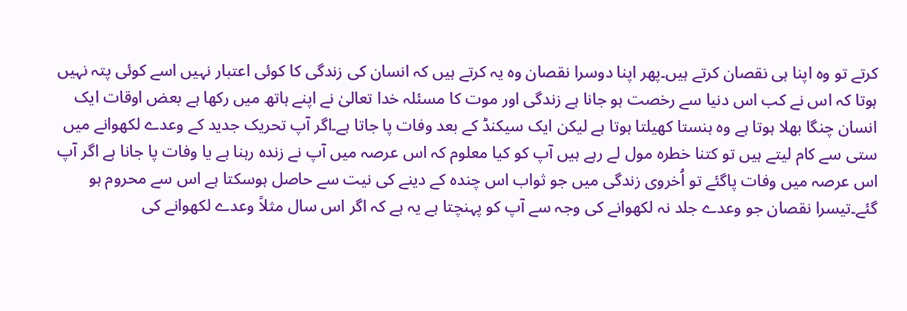کرتے تو وہ اپنا ہی نقصان کرتے ہیں۔پھر اپنا دوسرا نقصان وہ یہ کرتے ہیں کہ انسان کی زندگی کا کوئی اعتبار نہیں اسے کوئی پتہ نہیں ہوتا کہ اس نے کب اس دنیا سے رخصت ہو جانا ہے زندگی اور موت کا مسئلہ خدا تعالیٰ نے اپنے ہاتھ میں رکھا ہے بعض اوقات ایک انسان چنگا بھلا ہوتا ہے وہ ہنستا کھیلتا ہوتا ہے لیکن ایک سیکنڈ کے بعد وفات پا جاتا ہے۔اگر آپ تحریک جدید کے وعدے لکھوانے میں ستی سے کام لیتے ہیں تو کتنا خطرہ مول لے رہے ہیں آپ کو کیا معلوم کہ اس عرصہ میں آپ نے زندہ رہنا ہے یا وفات پا جانا ہے اگر آپ اس عرصہ میں وفات پاگئے تو اُخروی زندگی میں جو ثواب اس چندہ کے دینے کی نیت سے حاصل ہوسکتا ہے اس سے محروم ہو گئے۔تیسرا نقصان جو وعدے جلد نہ لکھوانے کی وجہ سے آپ کو پہنچتا ہے یہ ہے کہ اگر اس سال مثلاً وعدے لکھوانے کی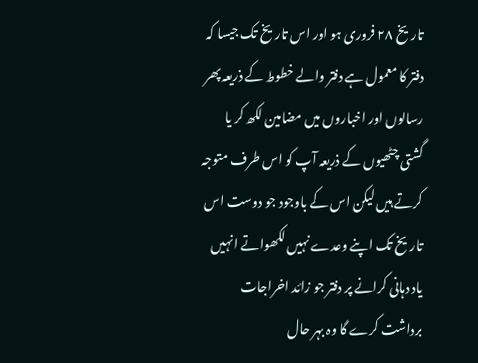تاریخ ۲۸ فروری ہو اور اس تاریخ تک جیسا کہ دفتر کا معمول ہے دفتر والے خطوط کے ذریعہ پھر رسالوں اور اخباروں میں مضامین لکھ کر یا گشتی چٹھیوں کے ذریعہ آپ کو اس طرف متوجہ کرتے ہیں لیکن اس کے باوجود جو دوست اس تاریخ تک اپنے وعدے نہیں لکھواتے انہیں یاد دہانی کرانے پر دفتر جو زائد اخراجات برداشت کرے گا وہ بہر حال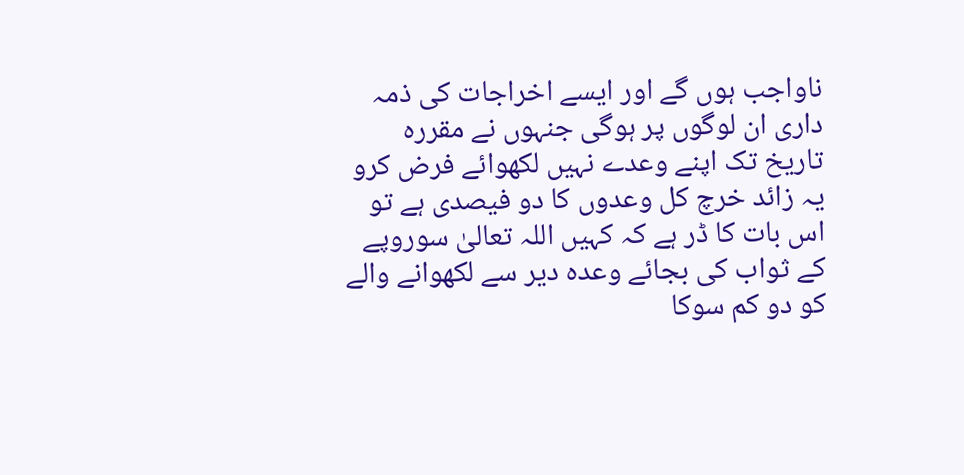ناواجب ہوں گے اور ایسے اخراجات کی ذمہ داری ان لوگوں پر ہوگی جنہوں نے مقررہ تاریخ تک اپنے وعدے نہیں لکھوائے فرض کرو یہ زائد خرچ کل وعدوں کا دو فیصدی ہے تو اس بات کا ڈر ہے کہ کہیں اللہ تعالیٰ سوروپے کے ثواب کی بجائے وعدہ دیر سے لکھوانے والے کو دو کم سوکا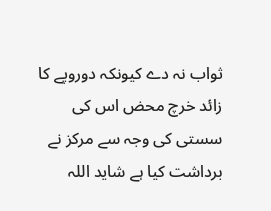ثواب نہ دے کیونکہ دوروپے کا زائد خرچ محض اس کی سستی کی وجہ سے مرکز نے برداشت کیا ہے شاید اللہ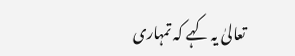تعالیٰ یہ کہے کہ تمہاری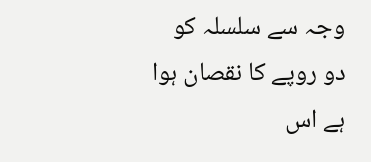وجہ سے سلسلہ کو دو روپے کا نقصان ہوا ہے اس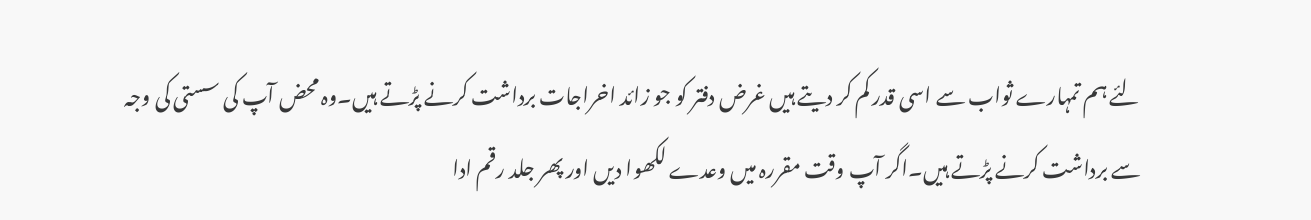لئے ہم تمہارے ثواب سے اسی قدر کم کر دیتے ہیں غرض دفتر کو جو زائد اخراجات برداشت کرنے پڑتے ہیں۔وہ محض آپ کی سستی کی وجہ سے برداشت کرنے پڑتے ہیں۔اگر آپ وقت مقررہ میں وعدے لکھوا دیں اور پھر جلد رقم ادا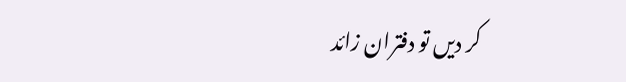کر دیں تو دفتران زائد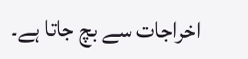اخراجات سے بچ جاتا ہے۔